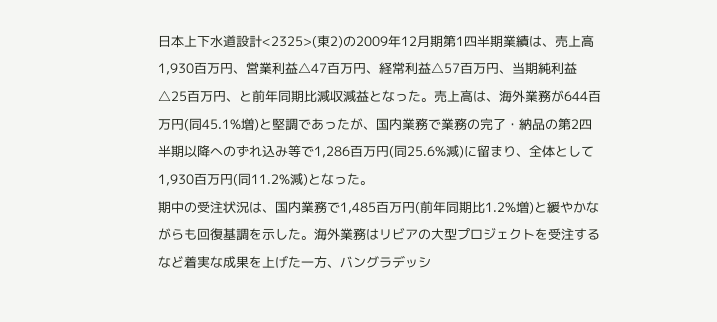日本上下水道設計<2325>(東2)の2009年12月期第1四半期業績は、売上高1,930百万円、営業利益△47百万円、経常利益△57百万円、当期純利益△25百万円、と前年同期比減収減益となった。売上高は、海外業務が644百万円(同45.1%増)と堅調であったが、国内業務で業務の完了・納品の第2四半期以降へのずれ込み等で1,286百万円(同25.6%減)に留まり、全体として1,930百万円(同11.2%減)となった。
期中の受注状況は、国内業務で1,485百万円(前年同期比1.2%増)と緩やかながらも回復基調を示した。海外業務はリビアの大型プロジェクトを受注するなど着実な成果を上げた一方、バングラデッシ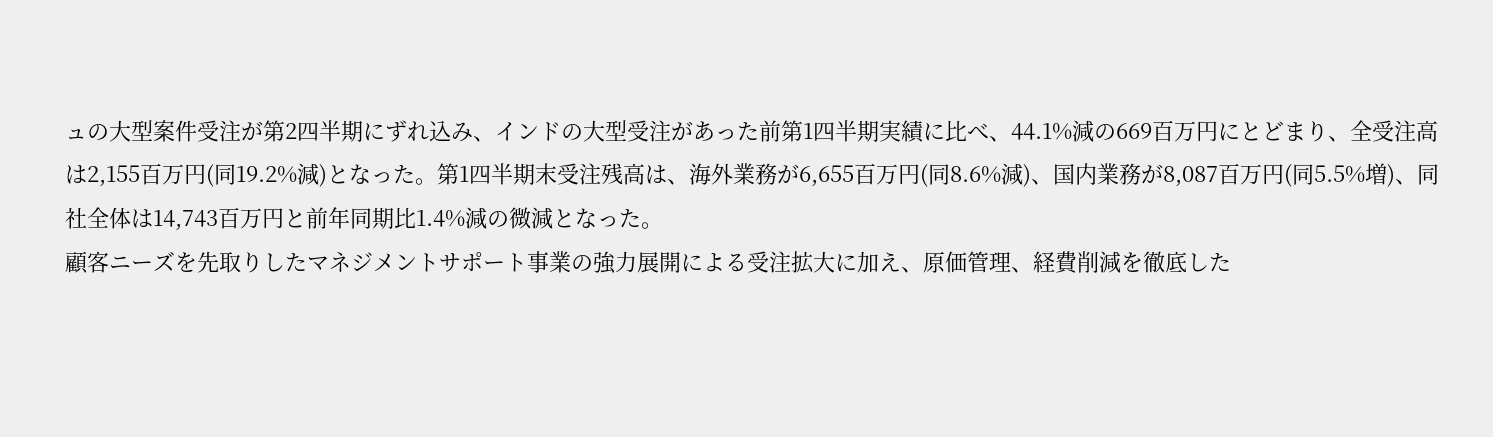ュの大型案件受注が第2四半期にずれ込み、インドの大型受注があった前第1四半期実績に比べ、44.1%減の669百万円にとどまり、全受注高は2,155百万円(同19.2%減)となった。第1四半期末受注残高は、海外業務が6,655百万円(同8.6%減)、国内業務が8,087百万円(同5.5%増)、同社全体は14,743百万円と前年同期比1.4%減の微減となった。
顧客ニーズを先取りしたマネジメントサポート事業の強力展開による受注拡大に加え、原価管理、経費削減を徹底した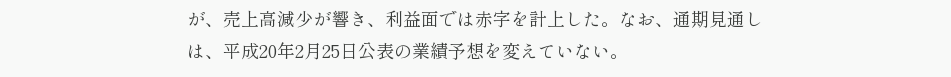が、売上高減少が響き、利益面では赤字を計上した。なお、通期見通しは、平成20年2月25日公表の業績予想を変えていない。